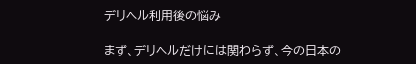デリヘル利用後の悩み

まず、デリヘルだけには関わらず、今の日本の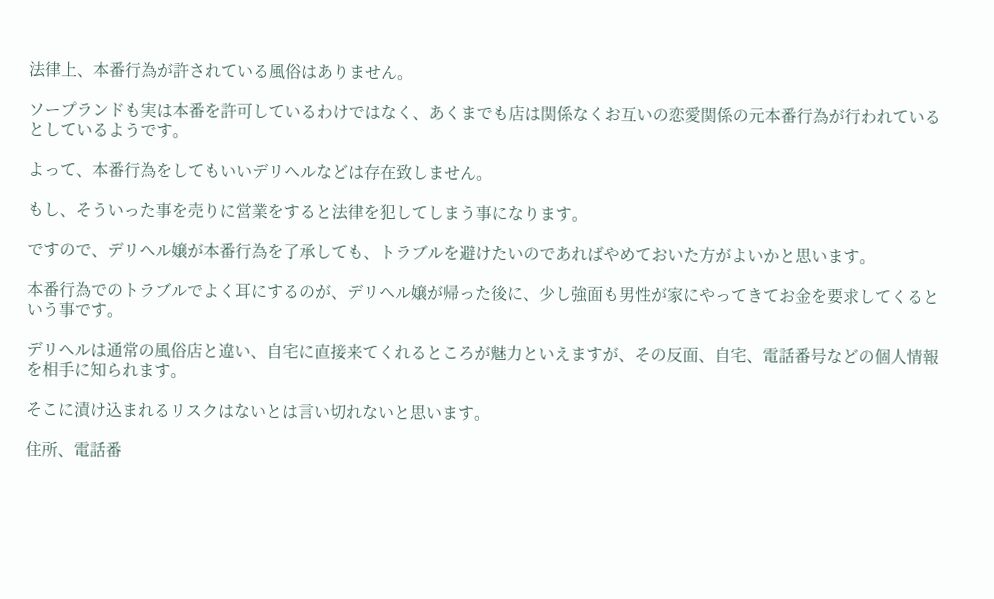法律上、本番行為が許されている風俗はありません。

ソープランドも実は本番を許可しているわけではなく、あくまでも店は関係なくお互いの恋愛関係の元本番行為が行われているとしているようです。

よって、本番行為をしてもいいデリヘルなどは存在致しません。

もし、そういった事を売りに営業をすると法律を犯してしまう事になります。

ですので、デリヘル嬢が本番行為を了承しても、トラブルを避けたいのであればやめておいた方がよいかと思います。

本番行為でのトラブルでよく耳にするのが、デリヘル嬢が帰った後に、少し強面も男性が家にやってきてお金を要求してくるという事です。

デリヘルは通常の風俗店と違い、自宅に直接来てくれるところが魅力といえますが、その反面、自宅、電話番号などの個人情報を相手に知られます。

そこに漬け込まれるリスクはないとは言い切れないと思います。

住所、電話番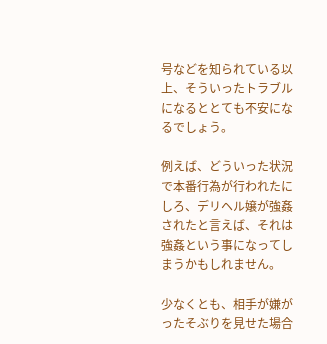号などを知られている以上、そういったトラブルになるととても不安になるでしょう。

例えば、どういった状況で本番行為が行われたにしろ、デリヘル嬢が強姦されたと言えば、それは強姦という事になってしまうかもしれません。

少なくとも、相手が嫌がったそぶりを見せた場合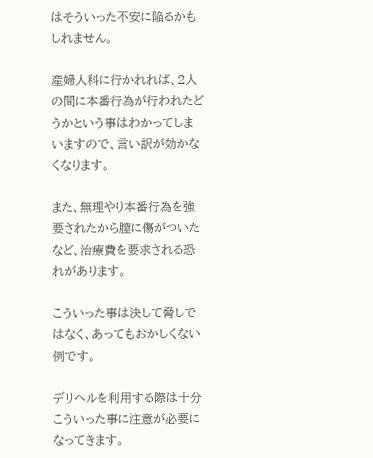はそういった不安に陥るかもしれません。

産婦人科に行かれれば、2人の間に本番行為が行われたどうかという事はわかってしまいますので、言い訳が効かなくなります。

また、無理やり本番行為を強要されたから膣に傷がついたなど、治療費を要求される恐れがあります。

こういった事は決して脅しではなく、あってもおかしくない例です。

デリヘルを利用する際は十分こういった事に注意が必要になってきます。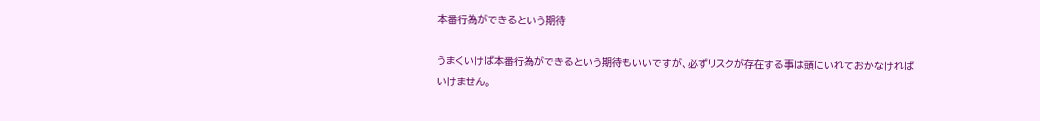本番行為ができるという期待

うまくいけば本番行為ができるという期待もいいですが、必ずリスクが存在する事は頭にいれておかなければいけません。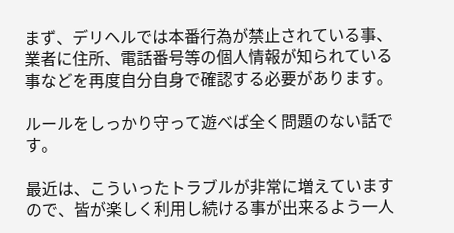まず、デリヘルでは本番行為が禁止されている事、業者に住所、電話番号等の個人情報が知られている事などを再度自分自身で確認する必要があります。

ルールをしっかり守って遊べば全く問題のない話です。

最近は、こういったトラブルが非常に増えていますので、皆が楽しく利用し続ける事が出来るよう一人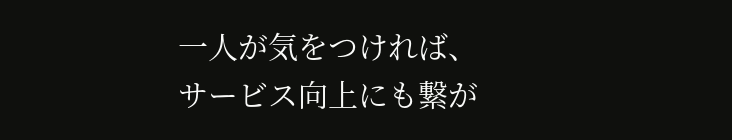一人が気をつければ、サービス向上にも繋が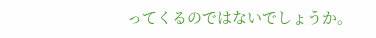ってくるのではないでしょうか。